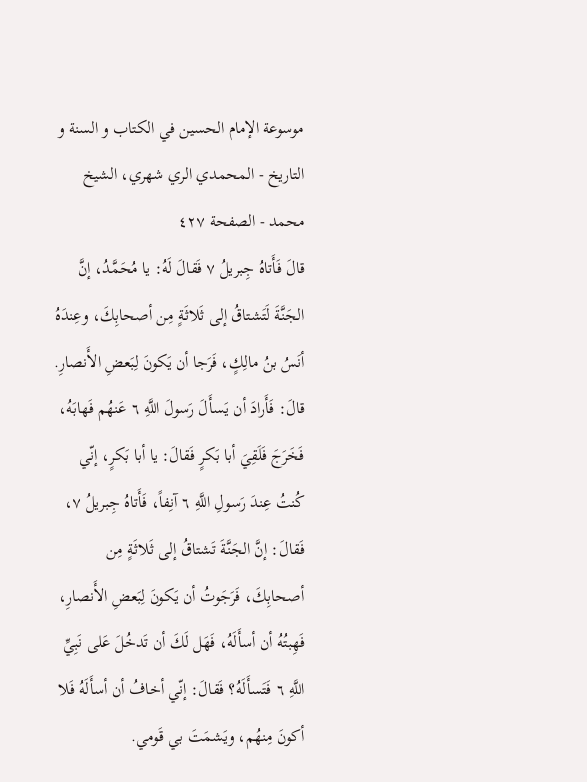موسوعة الإمام الحسين في الكتاب و السنة و التاريخ - المحمدي الري شهري، الشيخ محمد - الصفحة ٤٢٧
قالَ فَأَتاهُ جِبريلُ ٧ فَقالَ لَهُ: يا مُحَمَّدُ، إنَّ الجَنَّةَ لَتَشتاقُ إلى ثَلاثَةٍ مِن أصحابِكَ، وعِندَهُ أنَسُ بنُ مالِكٍ، فَرَجا أن يَكونَ لِبَعضِ الأَنصارِ.
قالَ: فَأَرادَ أن يَسأَلَ رَسولَ اللَّهِ ٦ عَنهُم فَهابَهُ، فَخَرَجَ فَلَقِيَ أبا بَكرٍ فَقالَ: يا أبا بَكرٍ، إنّي كُنتُ عِندَ رَسولِ اللَّهِ ٦ آنِفاً، فَأَتاهُ جِبريلُ ٧، فَقالَ: إنَّ الجَنَّةَ تَشتاقُ إلى ثَلاثَةٍ مِن أصحابِكَ، فَرَجَوتُ أن يَكونَ لِبَعضِ الأَنصارِ، فَهِبتُهُ أن أسأَلَهُ، فَهَل لَكَ أن تَدخُلَ عَلى نَبِيِّ اللَّهِ ٦ فَتَسأَلَهُ؟ فَقالَ: إنّي أخافُ أن أسأَلَهُ فَلا أكونَ مِنهُم، ويَشمَتَ بي قَومي.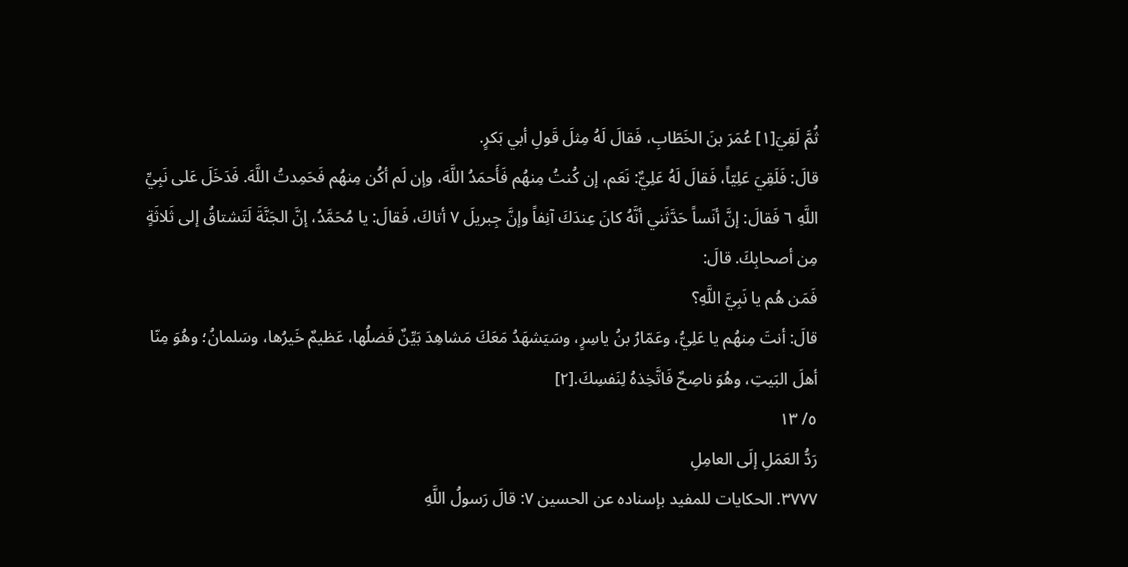ثُمَّ لَقِيَ[١] عُمَرَ بنَ الخَطّابِ، فَقالَ لَهُ مِثلَ قَولِ أبي بَكرٍ.
قالَ: فَلَقِيَ عَلِيّاً، فَقالَ لَهُ عَلِيٌّ: نَعَم، إن كُنتُ مِنهُم فَأَحمَدُ اللَّهَ، وإن لَم أكُن مِنهُم فَحَمِدتُ اللَّهَ. فَدَخَلَ عَلى نَبِيِّ اللَّهِ ٦ فَقالَ: إنَّ أنَساً حَدَّثَني أنَّهُ كانَ عِندَكَ آنِفاً وإنَّ جِبريلَ ٧ أتاكَ، فَقالَ: يا مُحَمَّدُ، إنَّ الجَنَّةَ لَتَشتاقُ إلى ثَلاثَةٍ مِن أصحابِكَ. قالَ:
فَمَن هُم يا نَبِيَّ اللَّهِ؟
قالَ: أنتَ مِنهُم يا عَلِيُّ، وعَمّارُ بنُ ياسِرٍ، وسَيَشهَدُ مَعَكَ مَشاهِدَ بَيِّنٌ فَضلُها، عَظيمٌ خَيرُها، وسَلمانُ؛ وهُوَ مِنّا أهلَ البَيتِ، وهُوَ ناصِحٌ فَاتَّخِذهُ لِنَفسِكَ.[٢]
٥/ ١٣
رَدُّ العَمَلِ إلَى العامِلِ
٣٧٧٧. الحكايات للمفيد بإسناده عن الحسين ٧: قالَ رَسولُ اللَّهِ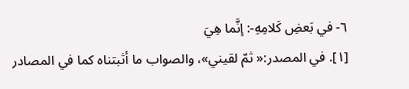٦- في بَعضِ كَلامِهِ-: إنَّما هِيَ
[١]. في المصدر:« ثمّ لقيني»، والصواب ما أثبتناه كما في المصادر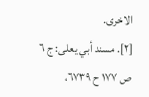الاخرى.
[٢]. مسند أبي يعلى: ج ٦ ص ١٧٧ ح ٦٧٣٩،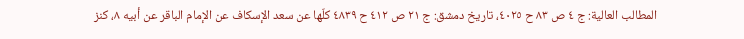المطالب العالية: ج ٤ ص ٨٣ ح ٤٠٢٥، تاريخ دمشق: ج ٢١ ص ٤١٢ ح ٤٨٣٩ كلّها عن سعد الإسكاف عن الإمام الباقر عن أبيه ٨، كنز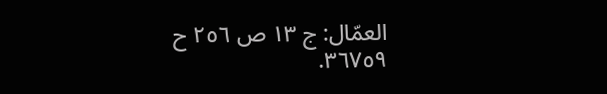العمّال: ج ١٣ ص ٢٥٦ ح ٣٦٧٥٩.